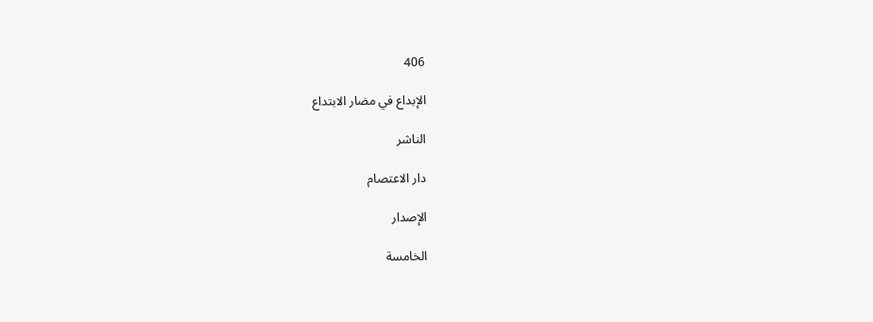406

الإبداع في مضار الابتداع

الناشر

دار الاعتصام

الإصدار

الخامسة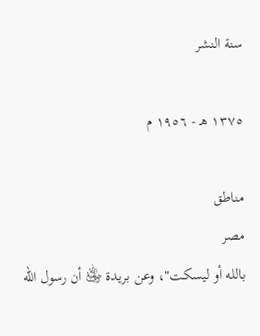سنة النشر

١٣٧٥ هـ - ١٩٥٦ م

مناطق
مصر
بالله أو ليسكت"، وعن بريدة ﵁ أن رسول الله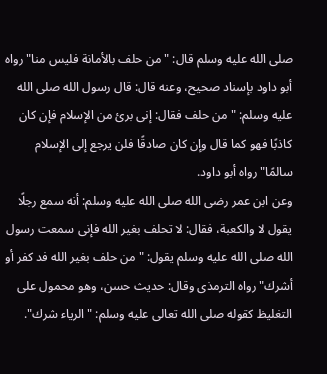صلى الله عليه وسلم قال: "من حلف بالأمانة فليس منا" رواه أبو داود بإسناد صحيح، وعنه قال: قال رسول الله صلى الله عليه وسلم: "من حلف فقال: إنى برئ من الإسلام فإن كان كاذبًا فهو كما قال وإن كان صادقًا فلن يرجع إلى الإسلام سالمًا" رواه أبو داود.
وعن ابن عمر رضى الله صلى الله عليه وسلم: أنه سمع رجلًا يقول لا والكعبة، فقال: لا تحلف بغير الله فإنى سمعت رسول الله صلى الله عليه وسلم يقول: "من حلف بغير الله فد كفر أو أشرك" رواه الترمذى وقال: حديث حسن، وهو محمول على التغليظ كقوله صلى الله تعالى عليه وسلم: "الرياء شرك".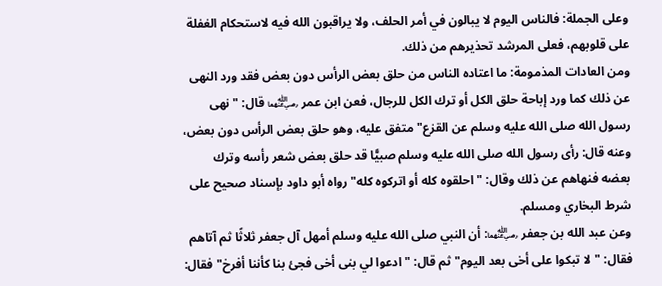وعلى الجملة: فالناس اليوم لا يبالون في أمر الحلف، ولا يراقبون الله فيه لاستحكام الغفلة على قلوبهم، فعلى المرشد تحذيرهم من ذلك.
ومن العادات المذمومة: ما اعتاده الناس من حلق بعض الرأس دون بعض فقد ورد النهى عن ذلك كما ورد إباحة حلق الكل أو ترك الكل للرجال، فعن ابن عمر ﵄ قال: "نهى رسول الله صلى الله عليه وسلم عن القزع" متفق عليه، وهو حلق بعض الرأس دون بعض، وعنه قال: رأى رسول الله صلى الله عليه وسلم صبيًّا قد حلق بعض شعر رأسه وترك بعضه فنهاهم عن ذلك وقال: "احلقوه كله أو اتركوه كله" رواه أبو داود بإسناد صحيح على شرط البخاري ومسلم.
وعن عبد الله بن جعفر ﵄: أن النبي صلى الله عليه وسلم أمهل آل جعفر ثلاثًا ثم آتاهم فقال: "لا تبكوا على أخى بعد اليوم" ثم قال: "ادعوا لي بنى أخى فجئ بنا كأننا أفرخ" فقال: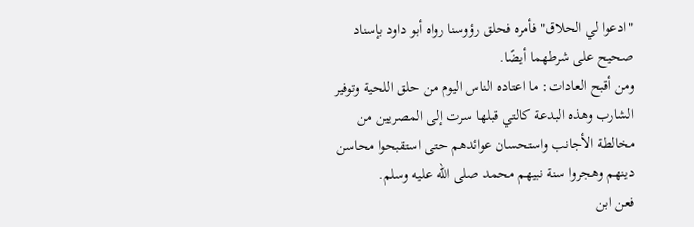"ادعوا لي الحلاق" فأمره فحلق رؤوسنا رواه أبو داود بإسناد صحيح على شرطهما أيضًا.
ومن أقبح العادات: ما اعتاده الناس اليوم من حلق اللحية وتوفير الشارب وهذه البدعة كالتي قبلها سرت إلى المصريين من مخالطة الأجانب واستحسان عوائدهم حتى استقبحوا محاسن دينهم وهجروا سنة نبيهم محمد صلى الله عليه وسلم.
فعن ابن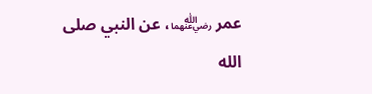عمر ﵄، عن النبي صلى الله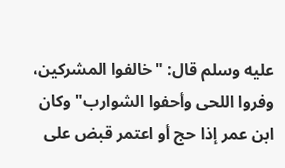عليه وسلم قال: "خالفوا المشركين، وفروا اللحى وأحفوا الشوارب" وكان ابن عمر إذا حج أو اعتمر قبض على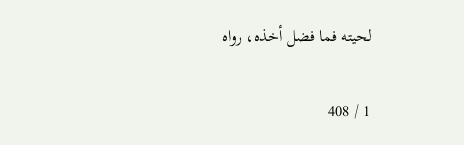لحيته فما فضل أخذه، رواه

1 / 408